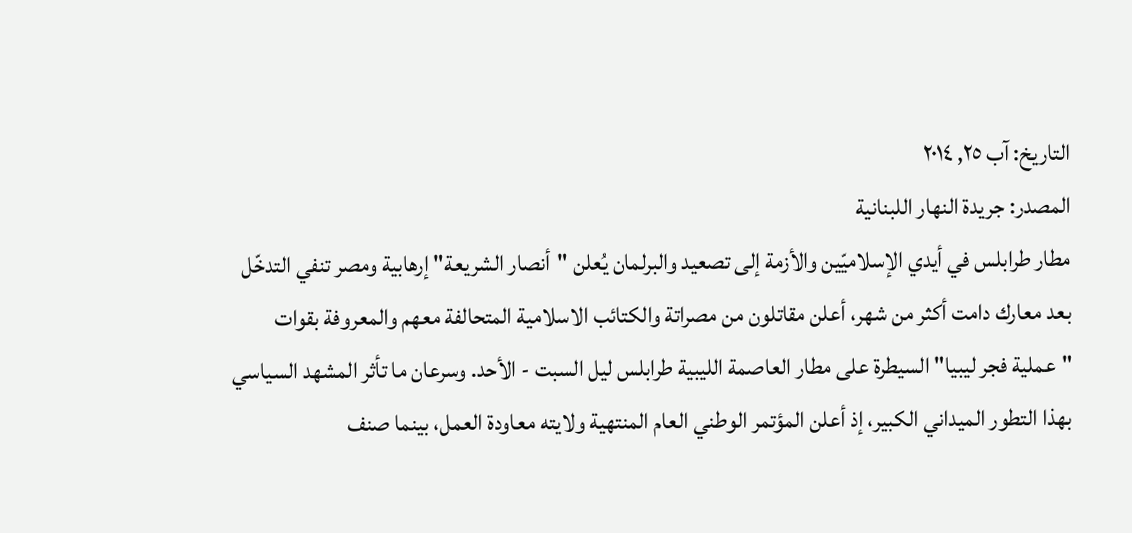التاريخ: آب ٢٥, ٢٠١٤
المصدر: جريدة النهار اللبنانية
مطار طرابلس في أيدي الإسلاميّين والأزمة إلى تصعيد والبرلمان يُعلن "أنصار الشريعة" إرهابية ومصر تنفي التدخّل
بعد معارك دامت أكثر من شهر، أعلن مقاتلون من مصراتة والكتائب الاسلامية المتحالفة معهم والمعروفة بقوات "عملية فجر ليبيا" السيطرة على مطار العاصمة الليبية طرابلس ليل السبت - الأحد. وسرعان ما تأثر المشهد السياسي بهذا التطور الميداني الكبير، إذ أعلن المؤتمر الوطني العام المنتهية ولايته معاودة العمل، بينما صنف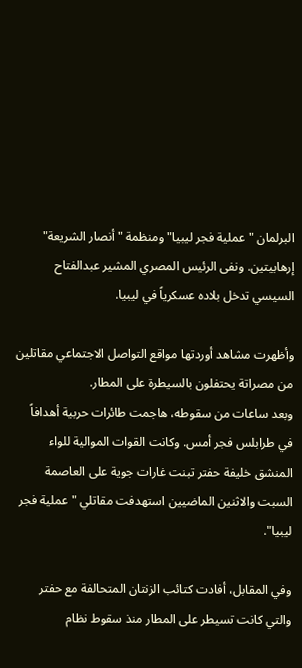البرلمان "عملية فجر ليبيا" ومنظمة "أنصار الشريعة" إرهابيتين. ونفى الرئيس المصري المشير عبدالفتاح السيسي تدخل بلاده عسكرياً في ليبيا.

وأظهرت مشاهد أوردتها مواقع التواصل الاجتماعي مقاتلين من مصراتة يحتفلون بالسيطرة على المطار.
وبعد ساعات من سقوطه، هاجمت طائرات حربية أهدافاً في طرابلس فجر أمس. وكانت القوات الموالية للواء المنشق خليفة حفتر تبنت غارات جوية على العاصمة السبت والاثنين الماضيين استهدفت مقاتلي "عملية فجر ليبيا".

وفي المقابل، أفادت كتائب الزنتان المتحالفة مع حفتر والتي كانت تسيطر على المطار منذ سقوط نظام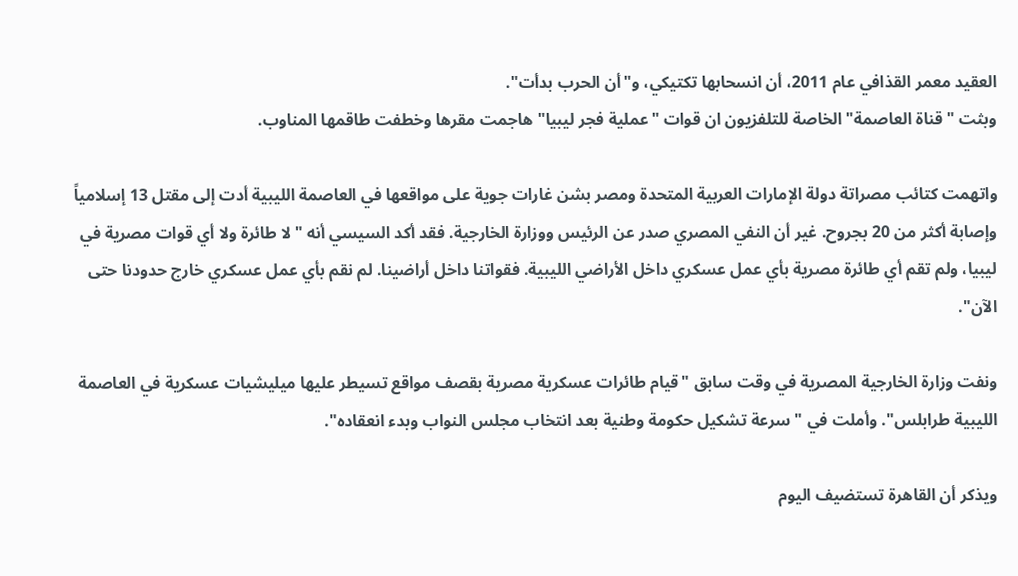العقيد معمر القذافي عام 2011، أن انسحابها تكتيكي، و"أن الحرب بدأت".
وبثت "قناة العاصمة" الخاصة للتلفزيون ان قوات "عملية فجر ليبيا" هاجمت مقرها وخطفت طاقمها المناوب.

واتهمت كتائب مصراتة دولة الإمارات العربية المتحدة ومصر بشن غارات جوية على مواقعها في العاصمة الليبية أدت إلى مقتل 13 إسلامياً وإصابة أكثر من 20 بجروح. غير أن النفي المصري صدر عن الرئيس ووزارة الخارجية. فقد أكد السيسي أنه "لا طائرة ولا أي قوات مصرية في ليبيا، ولم تقم أي طائرة مصرية بأي عمل عسكري داخل الأراضي الليبية. فقواتنا داخل أراضينا. لم نقم بأي عمل عسكري خارج حدودنا حتى الآن".

ونفت وزارة الخارجية المصرية في وقت سابق "قيام طائرات عسكرية مصرية بقصف مواقع تسيطر عليها ميليشيات عسكرية في العاصمة الليبية طرابلس". وأملت في "سرعة تشكيل حكومة وطنية بعد انتخاب مجلس النواب وبدء انعقاده".

ويذكر أن القاهرة تستضيف اليوم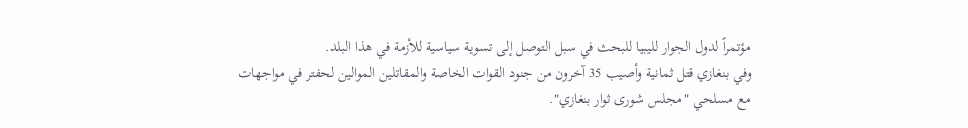مؤتمراً لدول الجوار لليبيا للبحث في سبل التوصل إلى تسوية سياسية للأزمة في هذا البلد.
وفي بنغازي قتل ثمانية وأصيب 35 آخرون من جنود القوات الخاصة والمقاتلين الموالين لحفتر في مواجهات مع مسلحي "مجلس شورى ثوار بنغازي".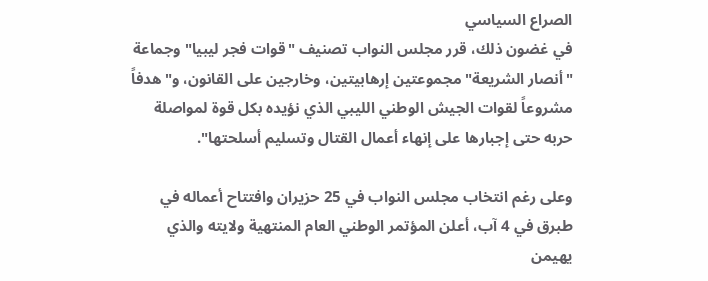الصراع السياسي
في غضون ذلك، قرر مجلس النواب تصنيف "قوات فجر ليبيا" وجماعة "أنصار الشريعة" مجموعتين إرهابيتين، وخارجين على القانون، و"هدفاً مشروعاً لقوات الجيش الوطني الليبي الذي نؤيده بكل قوة لمواصلة حربه حتى إجبارها على إنهاء أعمال القتال وتسليم أسلحتها".

وعلى رغم انتخاب مجلس النواب في 25 حزيران وافتتاح أعماله في طبرق في 4 آب، أعلن المؤتمر الوطني العام المنتهية ولايته والذي يهيمن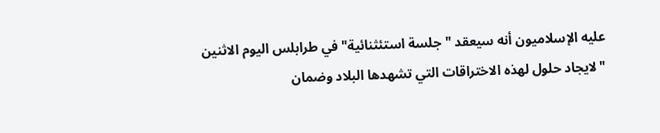عليه الإسلاميون أنه سيعقد "جلسة استئثنائية" في طرابلس اليوم الاثنين "لايجاد حلول لهذه الاختراقات التي تشهدها البلاد وضمان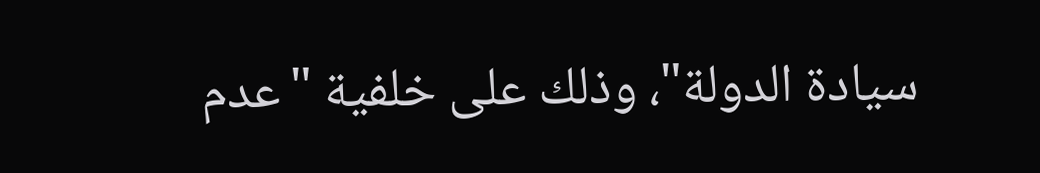سيادة الدولة"، وذلك على خلفية "عدم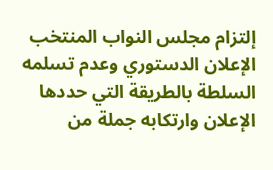إلتزام مجلس النواب المنتخب الإعلان الدستوري وعدم تسلمه السلطة بالطريقة التي حددها الإعلان وارتكابه جملة من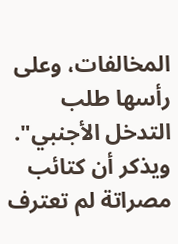المخالفات، وعلى رأسها طلب التدخل الأجنبي". ويذكر أن كتائب مصراتة لم تعترف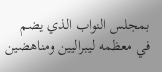بمجلس النواب الذي يضم في معظمه ليبراليين ومناهضين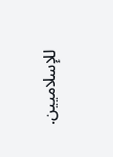للإسلاميين.